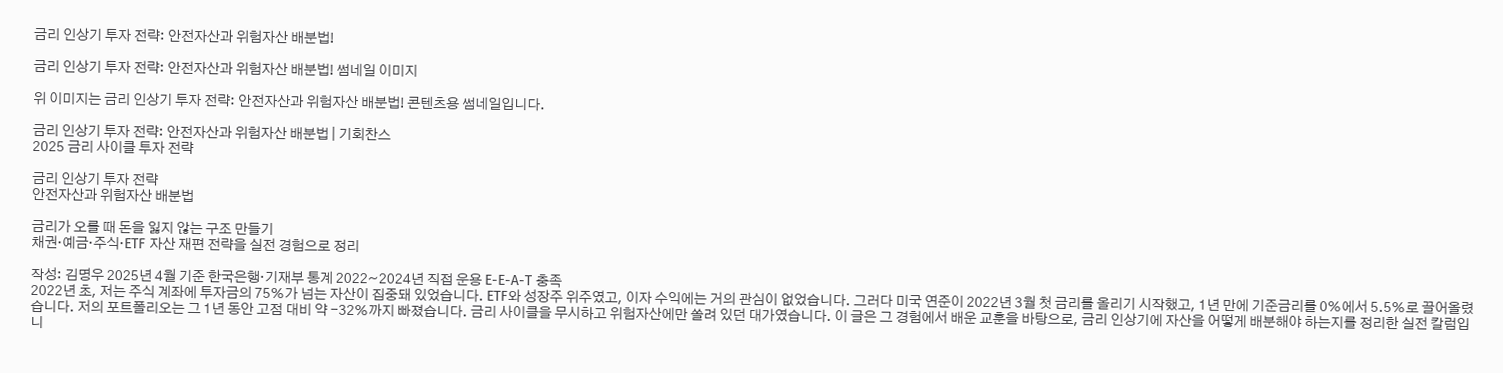금리 인상기 투자 전략: 안전자산과 위험자산 배분법!

금리 인상기 투자 전략: 안전자산과 위험자산 배분법! 썸네일 이미지

위 이미지는 금리 인상기 투자 전략: 안전자산과 위험자산 배분법! 콘텐츠용 썸네일입니다.

금리 인상기 투자 전략: 안전자산과 위험자산 배분법 | 기회찬스
2025 금리 사이클 투자 전략

금리 인상기 투자 전략
안전자산과 위험자산 배분법

금리가 오를 때 돈을 잃지 않는 구조 만들기
채권·예금·주식·ETF 자산 재편 전략을 실전 경험으로 정리

작성: 김명우 2025년 4월 기준 한국은행·기재부 통계 2022~2024년 직접 운용 E-E-A-T 충족
2022년 초, 저는 주식 계좌에 투자금의 75%가 넘는 자산이 집중돼 있었습니다. ETF와 성장주 위주였고, 이자 수익에는 거의 관심이 없었습니다. 그러다 미국 연준이 2022년 3월 첫 금리를 올리기 시작했고, 1년 만에 기준금리를 0%에서 5.5%로 끌어올렸습니다. 저의 포트폴리오는 그 1년 동안 고점 대비 약 -32%까지 빠졌습니다. 금리 사이클을 무시하고 위험자산에만 쏠려 있던 대가였습니다. 이 글은 그 경험에서 배운 교훈을 바탕으로, 금리 인상기에 자산을 어떻게 배분해야 하는지를 정리한 실전 칼럼입니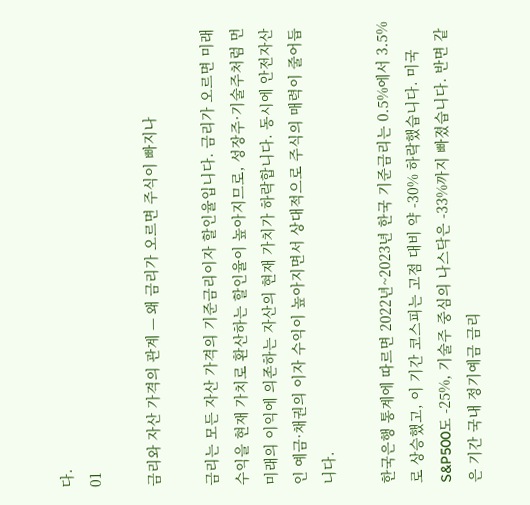다.
01

금리와 자산 가격의 관계 — 왜 금리가 오르면 주식이 빠지나

금리는 모든 자산 가격의 기준금리이자 할인율입니다. 금리가 오르면 미래 수익을 현재 가치로 환산하는 할인율이 높아지므로, 성장주·기술주처럼 먼 미래의 이익에 의존하는 자산의 현재 가치가 하락합니다. 동시에 안전자산인 예금·채권의 이자 수익이 높아지면서 상대적으로 주식의 매력이 줄어듭니다.

한국은행 통계에 따르면 2022년~2023년 한국 기준금리는 0.5%에서 3.5%로 상승했고, 이 기간 코스피는 고점 대비 약 -30% 하락했습니다. 미국 S&P500도 -25%, 기술주 중심의 나스닥은 -33%까지 빠졌습니다. 반면 같은 기간 국내 정기예금 금리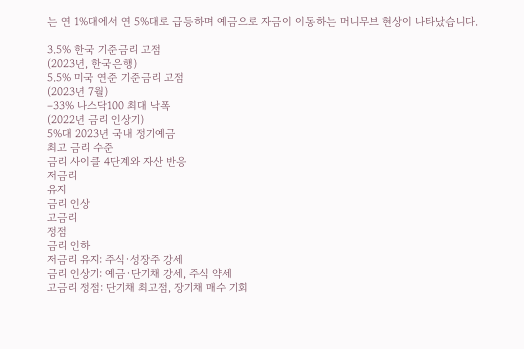는 연 1%대에서 연 5%대로 급등하며 예금으로 자금이 이동하는 머니무브 현상이 나타났습니다.

3.5% 한국 기준금리 고점
(2023년, 한국은행)
5.5% 미국 연준 기준금리 고점
(2023년 7월)
–33% 나스닥100 최대 낙폭
(2022년 금리 인상기)
5%대 2023년 국내 정기예금
최고 금리 수준
금리 사이클 4단계와 자산 반응
저금리
유지
금리 인상
고금리
정점
금리 인하
저금리 유지: 주식·성장주 강세
금리 인상기: 예금·단기채 강세, 주식 약세
고금리 정점: 단기채 최고점, 장기채 매수 기회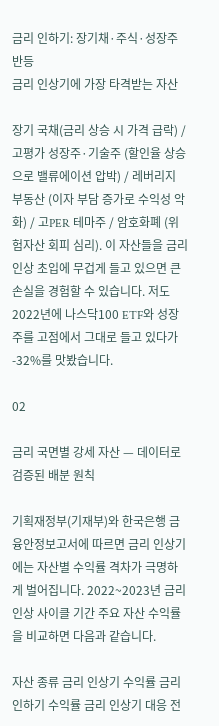금리 인하기: 장기채·주식·성장주 반등
금리 인상기에 가장 타격받는 자산

장기 국채(금리 상승 시 가격 급락) / 고평가 성장주·기술주 (할인율 상승으로 밸류에이션 압박) / 레버리지 부동산 (이자 부담 증가로 수익성 악화) / 고PER 테마주 / 암호화폐 (위험자산 회피 심리). 이 자산들을 금리 인상 초입에 무겁게 들고 있으면 큰 손실을 경험할 수 있습니다. 저도 2022년에 나스닥100 ETF와 성장주를 고점에서 그대로 들고 있다가 -32%를 맛봤습니다.

02

금리 국면별 강세 자산 — 데이터로 검증된 배분 원칙

기획재정부(기재부)와 한국은행 금융안정보고서에 따르면 금리 인상기에는 자산별 수익률 격차가 극명하게 벌어집니다. 2022~2023년 금리 인상 사이클 기간 주요 자산 수익률을 비교하면 다음과 같습니다.

자산 종류 금리 인상기 수익률 금리 인하기 수익률 금리 인상기 대응 전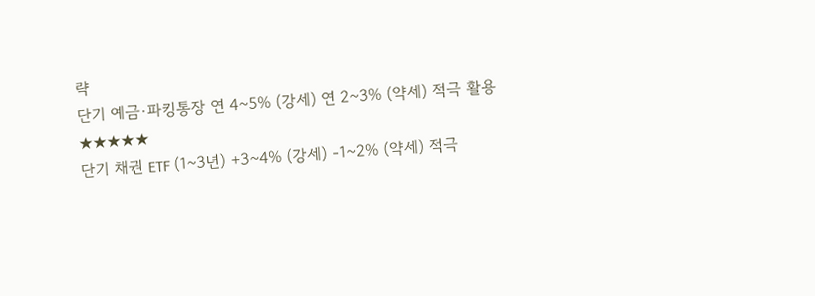략
단기 예금·파킹통장 연 4~5% (강세) 연 2~3% (약세) 적극 활용 ★★★★★
단기 채권 ETF (1~3년) +3~4% (강세) -1~2% (약세) 적극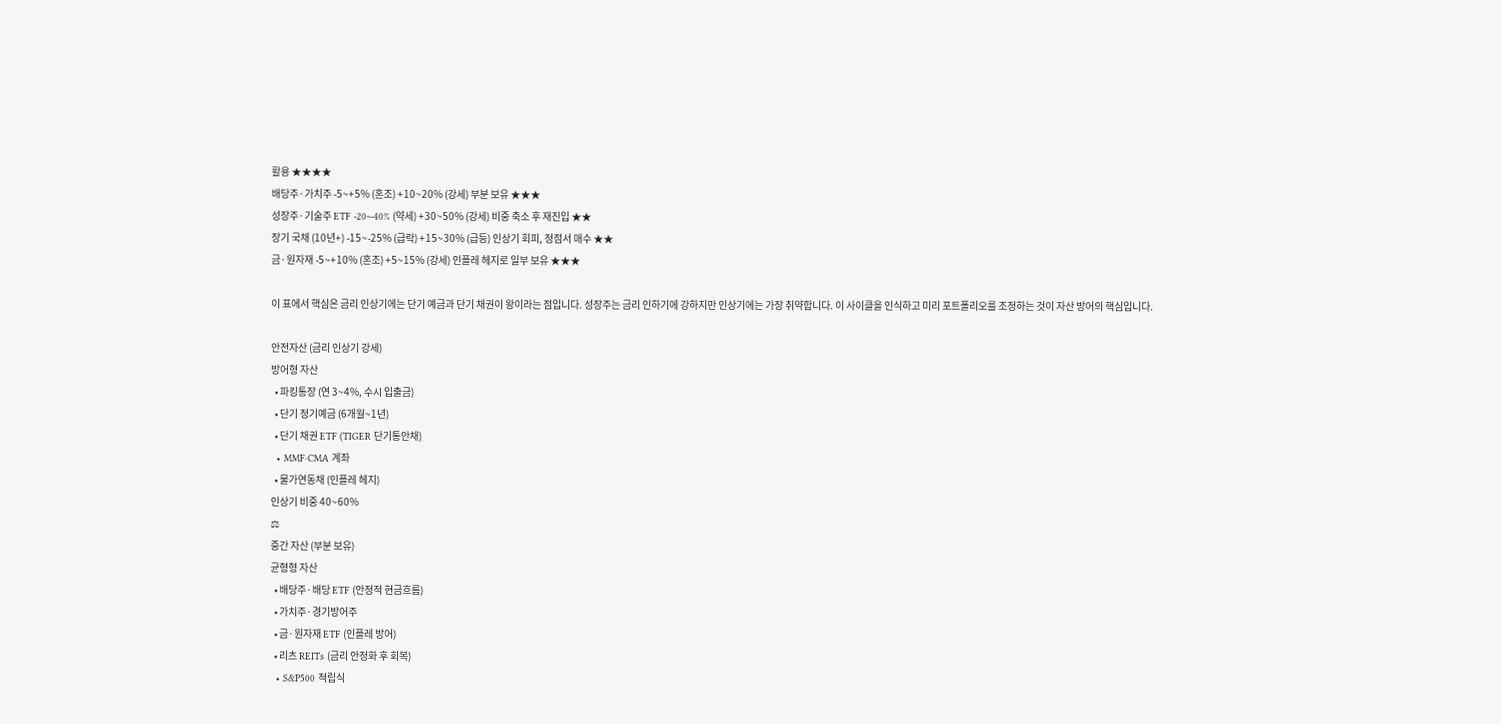활용 ★★★★
배당주·가치주 -5~+5% (혼조) +10~20% (강세) 부분 보유 ★★★
성장주·기술주 ETF -20~-40% (약세) +30~50% (강세) 비중 축소 후 재진입 ★★
장기 국채 (10년+) -15~-25% (급락) +15~30% (급등) 인상기 회피, 정점서 매수 ★★
금·원자재 -5~+10% (혼조) +5~15% (강세) 인플레 헤지로 일부 보유 ★★★

이 표에서 핵심은 금리 인상기에는 단기 예금과 단기 채권이 왕이라는 점입니다. 성장주는 금리 인하기에 강하지만 인상기에는 가장 취약합니다. 이 사이클을 인식하고 미리 포트폴리오를 조정하는 것이 자산 방어의 핵심입니다.

안전자산 (금리 인상기 강세)
방어형 자산
  • 파킹통장 (연 3~4%, 수시 입출금)
  • 단기 정기예금 (6개월~1년)
  • 단기 채권 ETF (TIGER 단기통안채)
  • MMF·CMA 계좌
  • 물가연동채 (인플레 헤지)
인상기 비중 40~60%
⚖
중간 자산 (부분 보유)
균형형 자산
  • 배당주·배당 ETF (안정적 현금흐름)
  • 가치주·경기방어주
  • 금·원자재 ETF (인플레 방어)
  • 리츠 REITs (금리 안정화 후 회복)
  • S&P500 적립식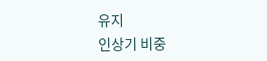유지
인상기 비중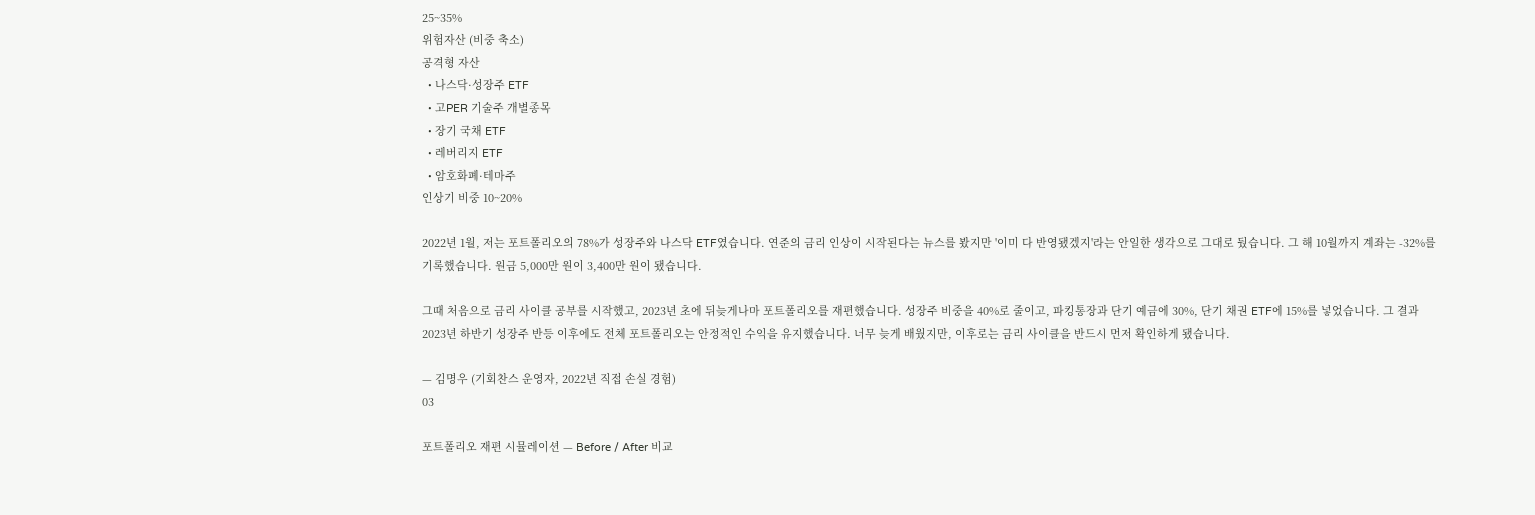25~35%
위험자산 (비중 축소)
공격형 자산
  • 나스닥·성장주 ETF
  • 고PER 기술주 개별종목
  • 장기 국채 ETF
  • 레버리지 ETF
  • 암호화폐·테마주
인상기 비중 10~20%

2022년 1월, 저는 포트폴리오의 78%가 성장주와 나스닥 ETF였습니다. 연준의 금리 인상이 시작된다는 뉴스를 봤지만 '이미 다 반영됐겠지'라는 안일한 생각으로 그대로 뒀습니다. 그 해 10월까지 계좌는 -32%를 기록했습니다. 원금 5,000만 원이 3,400만 원이 됐습니다.

그때 처음으로 금리 사이클 공부를 시작했고, 2023년 초에 뒤늦게나마 포트폴리오를 재편했습니다. 성장주 비중을 40%로 줄이고, 파킹통장과 단기 예금에 30%, 단기 채권 ETF에 15%를 넣었습니다. 그 결과 2023년 하반기 성장주 반등 이후에도 전체 포트폴리오는 안정적인 수익을 유지했습니다. 너무 늦게 배웠지만, 이후로는 금리 사이클을 반드시 먼저 확인하게 됐습니다.

— 김명우 (기회찬스 운영자, 2022년 직접 손실 경험)
03

포트폴리오 재편 시뮬레이션 — Before / After 비교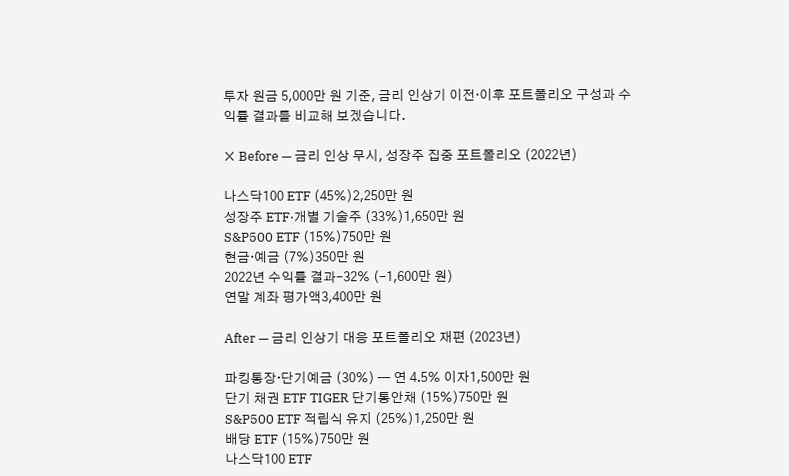투자 원금 5,000만 원 기준, 금리 인상기 이전·이후 포트폴리오 구성과 수익률 결과를 비교해 보겠습니다.

❌ Before — 금리 인상 무시, 성장주 집중 포트폴리오 (2022년)

나스닥100 ETF (45%)2,250만 원
성장주 ETF·개별 기술주 (33%)1,650만 원
S&P500 ETF (15%)750만 원
현금·예금 (7%)350만 원
2022년 수익률 결과–32% (–1,600만 원)
연말 계좌 평가액3,400만 원

After — 금리 인상기 대응 포트폴리오 재편 (2023년)

파킹통장·단기예금 (30%) — 연 4.5% 이자1,500만 원
단기 채권 ETF TIGER 단기통안채 (15%)750만 원
S&P500 ETF 적립식 유지 (25%)1,250만 원
배당 ETF (15%)750만 원
나스닥100 ETF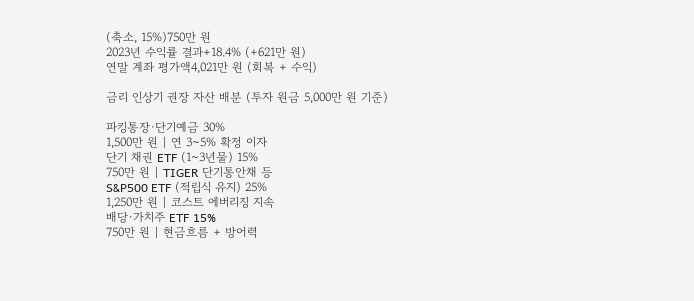(축소, 15%)750만 원
2023년 수익률 결과+18.4% (+621만 원)
연말 계좌 평가액4,021만 원 (회복 + 수익)

금리 인상기 권장 자산 배분 (투자 원금 5,000만 원 기준)

파킹통장·단기예금 30%
1,500만 원 | 연 3~5% 확정 이자
단기 채권 ETF (1~3년물) 15%
750만 원 | TIGER 단기통안채 등
S&P500 ETF (적립식 유지) 25%
1,250만 원 | 코스트 에버리징 지속
배당·가치주 ETF 15%
750만 원 | 현금흐름 + 방어력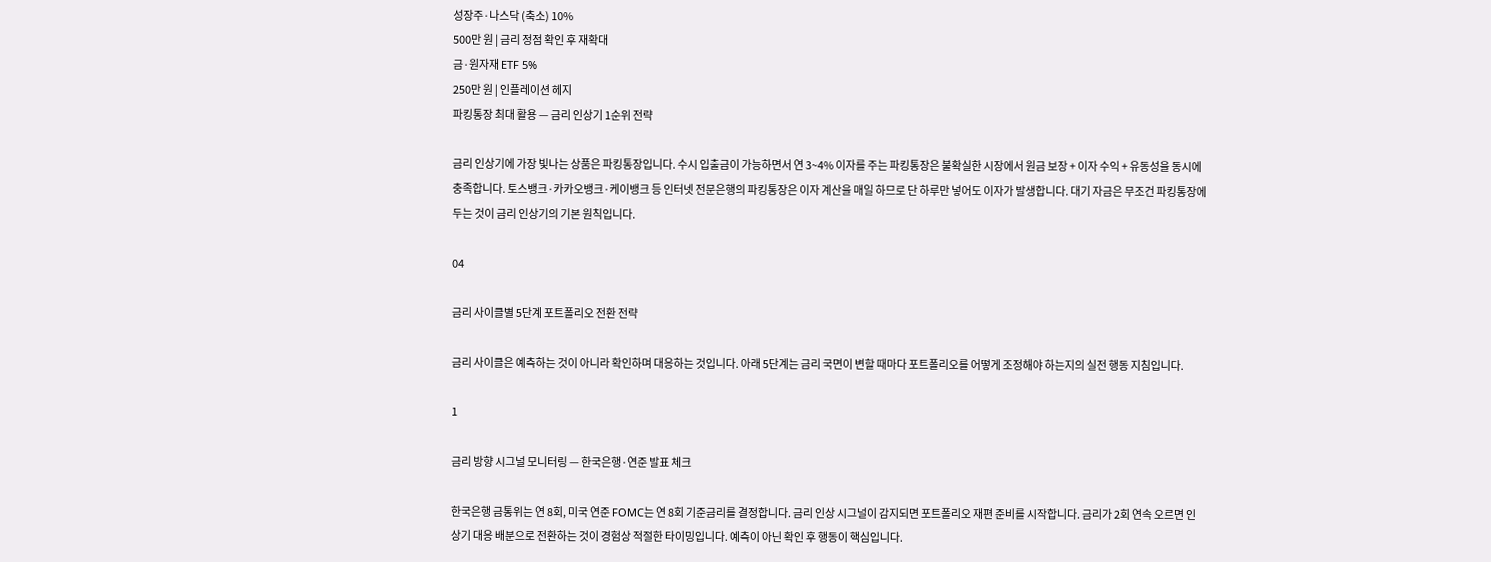성장주·나스닥 (축소) 10%
500만 원 | 금리 정점 확인 후 재확대
금·원자재 ETF 5%
250만 원 | 인플레이션 헤지
파킹통장 최대 활용 — 금리 인상기 1순위 전략

금리 인상기에 가장 빛나는 상품은 파킹통장입니다. 수시 입출금이 가능하면서 연 3~4% 이자를 주는 파킹통장은 불확실한 시장에서 원금 보장 + 이자 수익 + 유동성을 동시에 충족합니다. 토스뱅크·카카오뱅크·케이뱅크 등 인터넷 전문은행의 파킹통장은 이자 계산을 매일 하므로 단 하루만 넣어도 이자가 발생합니다. 대기 자금은 무조건 파킹통장에 두는 것이 금리 인상기의 기본 원칙입니다.

04

금리 사이클별 5단계 포트폴리오 전환 전략

금리 사이클은 예측하는 것이 아니라 확인하며 대응하는 것입니다. 아래 5단계는 금리 국면이 변할 때마다 포트폴리오를 어떻게 조정해야 하는지의 실전 행동 지침입니다.

1

금리 방향 시그널 모니터링 — 한국은행·연준 발표 체크

한국은행 금통위는 연 8회, 미국 연준 FOMC는 연 8회 기준금리를 결정합니다. 금리 인상 시그널이 감지되면 포트폴리오 재편 준비를 시작합니다. 금리가 2회 연속 오르면 인상기 대응 배분으로 전환하는 것이 경험상 적절한 타이밍입니다. 예측이 아닌 확인 후 행동이 핵심입니다.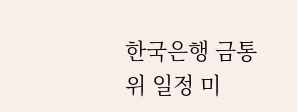한국은행 금통위 일정 미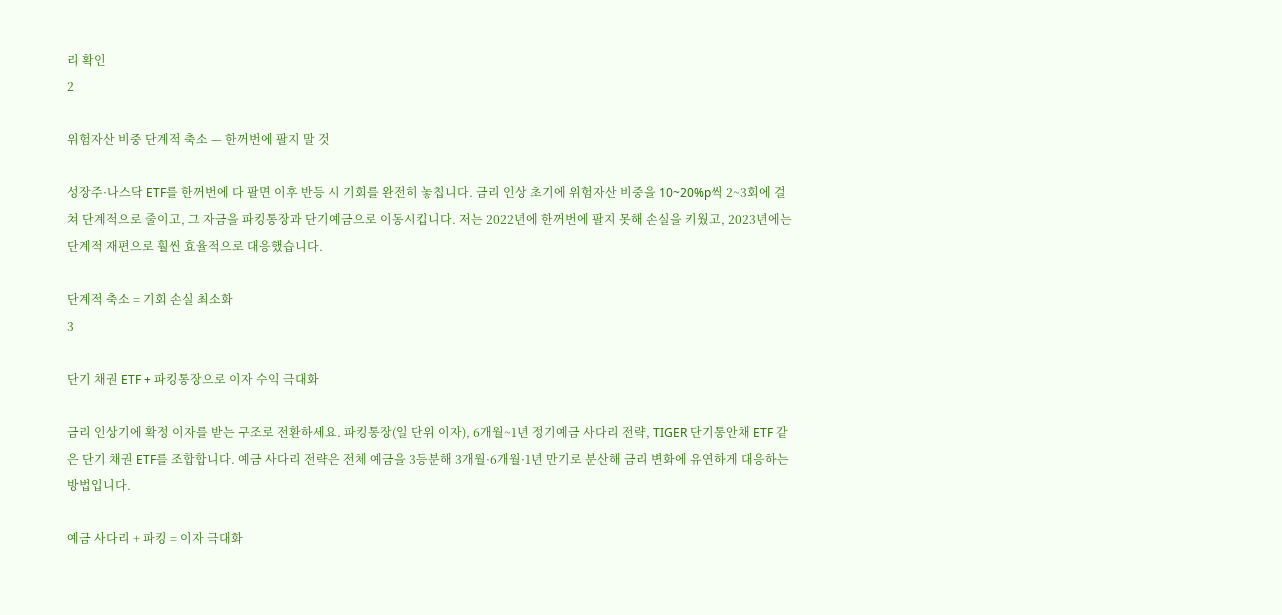리 확인
2

위험자산 비중 단계적 축소 — 한꺼번에 팔지 말 것

성장주·나스닥 ETF를 한꺼번에 다 팔면 이후 반등 시 기회를 완전히 놓칩니다. 금리 인상 초기에 위험자산 비중을 10~20%p씩 2~3회에 걸쳐 단계적으로 줄이고, 그 자금을 파킹통장과 단기예금으로 이동시킵니다. 저는 2022년에 한꺼번에 팔지 못해 손실을 키웠고, 2023년에는 단계적 재편으로 훨씬 효율적으로 대응했습니다.

단계적 축소 = 기회 손실 최소화
3

단기 채권 ETF + 파킹통장으로 이자 수익 극대화

금리 인상기에 확정 이자를 받는 구조로 전환하세요. 파킹통장(일 단위 이자), 6개월~1년 정기예금 사다리 전략, TIGER 단기통안채 ETF 같은 단기 채권 ETF를 조합합니다. 예금 사다리 전략은 전체 예금을 3등분해 3개월·6개월·1년 만기로 분산해 금리 변화에 유연하게 대응하는 방법입니다.

예금 사다리 + 파킹 = 이자 극대화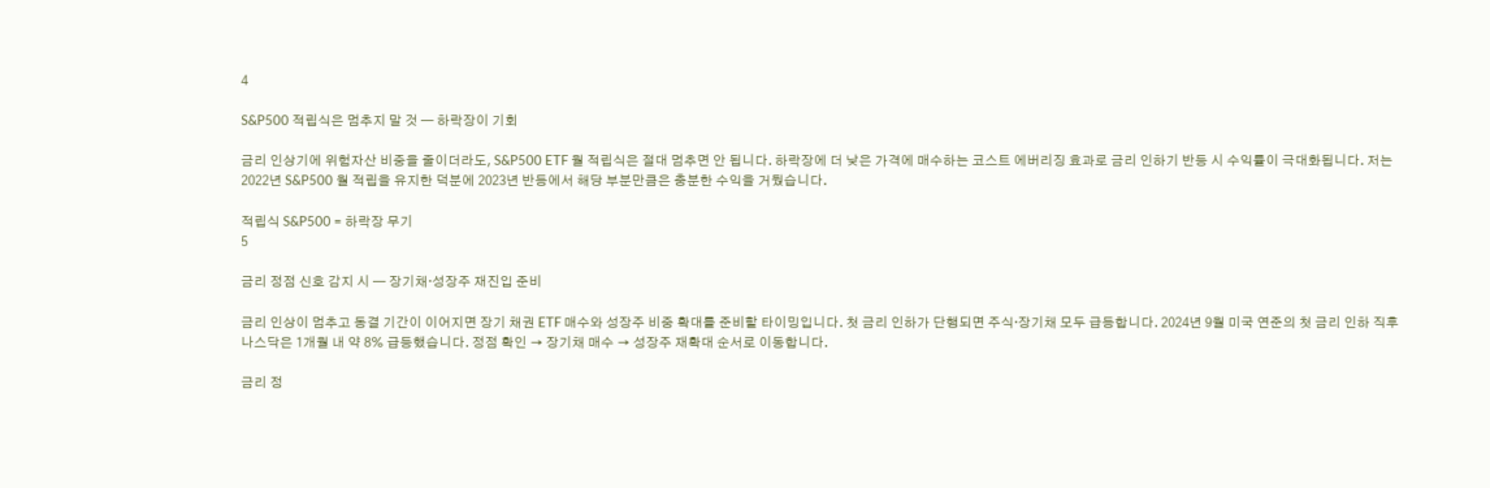4

S&P500 적립식은 멈추지 말 것 — 하락장이 기회

금리 인상기에 위험자산 비중을 줄이더라도, S&P500 ETF 월 적립식은 절대 멈추면 안 됩니다. 하락장에 더 낮은 가격에 매수하는 코스트 에버리징 효과로 금리 인하기 반등 시 수익률이 극대화됩니다. 저는 2022년 S&P500 월 적립을 유지한 덕분에 2023년 반등에서 해당 부분만큼은 충분한 수익을 거뒀습니다.

적립식 S&P500 = 하락장 무기
5

금리 정점 신호 감지 시 — 장기채·성장주 재진입 준비

금리 인상이 멈추고 동결 기간이 이어지면 장기 채권 ETF 매수와 성장주 비중 확대를 준비할 타이밍입니다. 첫 금리 인하가 단행되면 주식·장기채 모두 급등합니다. 2024년 9월 미국 연준의 첫 금리 인하 직후 나스닥은 1개월 내 약 8% 급등했습니다. 정점 확인 → 장기채 매수 → 성장주 재확대 순서로 이동합니다.

금리 정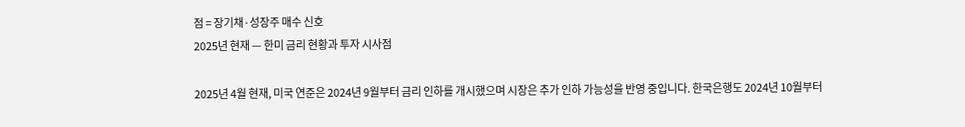점 = 장기채·성장주 매수 신호
2025년 현재 — 한미 금리 현황과 투자 시사점

2025년 4월 현재, 미국 연준은 2024년 9월부터 금리 인하를 개시했으며 시장은 추가 인하 가능성을 반영 중입니다. 한국은행도 2024년 10월부터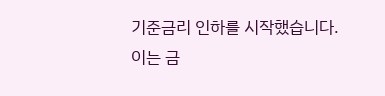기준금리 인하를 시작했습니다. 이는 금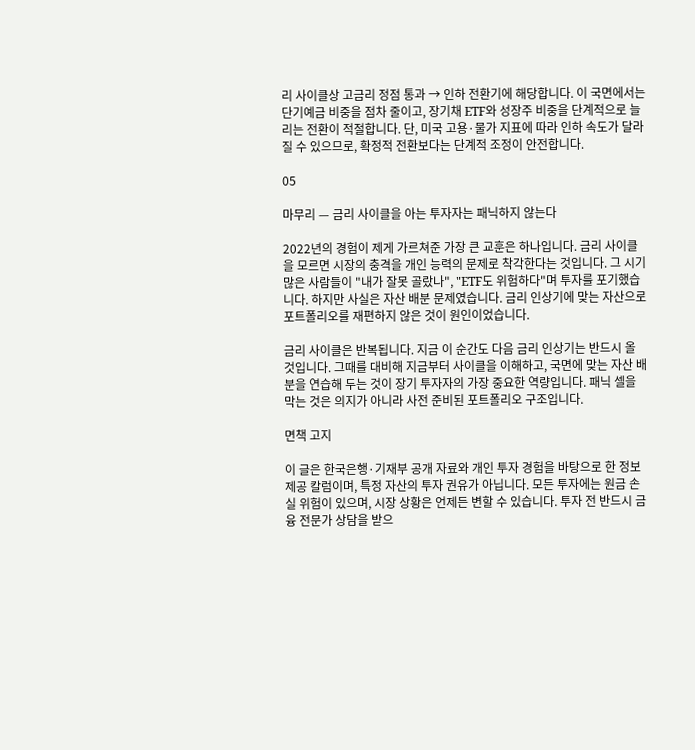리 사이클상 고금리 정점 통과 → 인하 전환기에 해당합니다. 이 국면에서는 단기예금 비중을 점차 줄이고, 장기채 ETF와 성장주 비중을 단계적으로 늘리는 전환이 적절합니다. 단, 미국 고용·물가 지표에 따라 인하 속도가 달라질 수 있으므로, 확정적 전환보다는 단계적 조정이 안전합니다.

05

마무리 — 금리 사이클을 아는 투자자는 패닉하지 않는다

2022년의 경험이 제게 가르쳐준 가장 큰 교훈은 하나입니다. 금리 사이클을 모르면 시장의 충격을 개인 능력의 문제로 착각한다는 것입니다. 그 시기 많은 사람들이 "내가 잘못 골랐나", "ETF도 위험하다"며 투자를 포기했습니다. 하지만 사실은 자산 배분 문제였습니다. 금리 인상기에 맞는 자산으로 포트폴리오를 재편하지 않은 것이 원인이었습니다.

금리 사이클은 반복됩니다. 지금 이 순간도 다음 금리 인상기는 반드시 올 것입니다. 그때를 대비해 지금부터 사이클을 이해하고, 국면에 맞는 자산 배분을 연습해 두는 것이 장기 투자자의 가장 중요한 역량입니다. 패닉 셀을 막는 것은 의지가 아니라 사전 준비된 포트폴리오 구조입니다.

면책 고지

이 글은 한국은행·기재부 공개 자료와 개인 투자 경험을 바탕으로 한 정보 제공 칼럼이며, 특정 자산의 투자 권유가 아닙니다. 모든 투자에는 원금 손실 위험이 있으며, 시장 상황은 언제든 변할 수 있습니다. 투자 전 반드시 금융 전문가 상담을 받으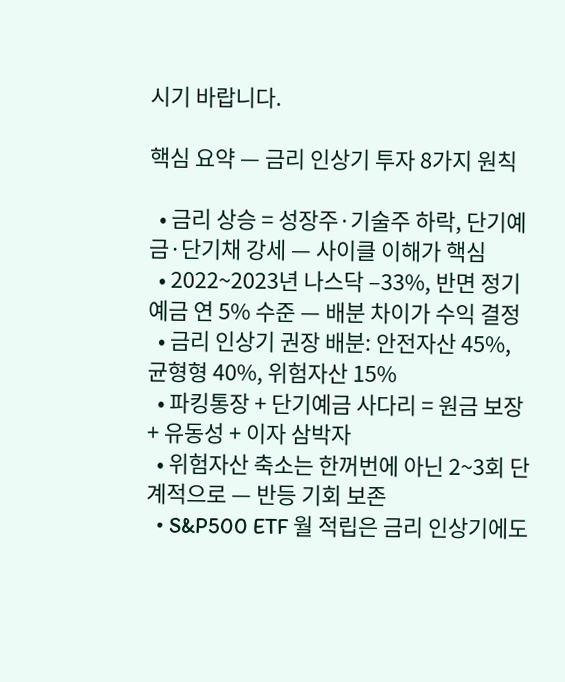시기 바랍니다.

핵심 요약 — 금리 인상기 투자 8가지 원칙

  • 금리 상승 = 성장주·기술주 하락, 단기예금·단기채 강세 — 사이클 이해가 핵심
  • 2022~2023년 나스닥 –33%, 반면 정기예금 연 5% 수준 — 배분 차이가 수익 결정
  • 금리 인상기 권장 배분: 안전자산 45%, 균형형 40%, 위험자산 15%
  • 파킹통장 + 단기예금 사다리 = 원금 보장 + 유동성 + 이자 삼박자
  • 위험자산 축소는 한꺼번에 아닌 2~3회 단계적으로 — 반등 기회 보존
  • S&P500 ETF 월 적립은 금리 인상기에도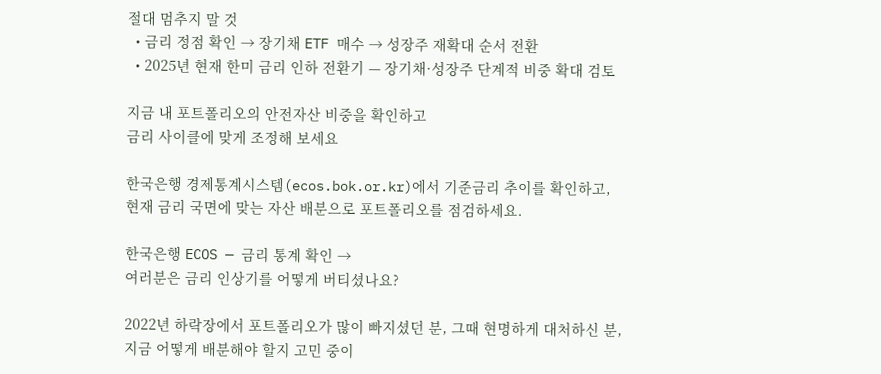절대 멈추지 말 것
  • 금리 정점 확인 → 장기채 ETF 매수 → 성장주 재확대 순서 전환
  • 2025년 현재 한미 금리 인하 전환기 — 장기채·성장주 단계적 비중 확대 검토

지금 내 포트폴리오의 안전자산 비중을 확인하고
금리 사이클에 맞게 조정해 보세요

한국은행 경제통계시스템(ecos.bok.or.kr)에서 기준금리 추이를 확인하고,
현재 금리 국면에 맞는 자산 배분으로 포트폴리오를 점검하세요.

한국은행 ECOS — 금리 통계 확인 →
여러분은 금리 인상기를 어떻게 버티셨나요?

2022년 하락장에서 포트폴리오가 많이 빠지셨던 분, 그때 현명하게 대처하신 분,
지금 어떻게 배분해야 할지 고민 중이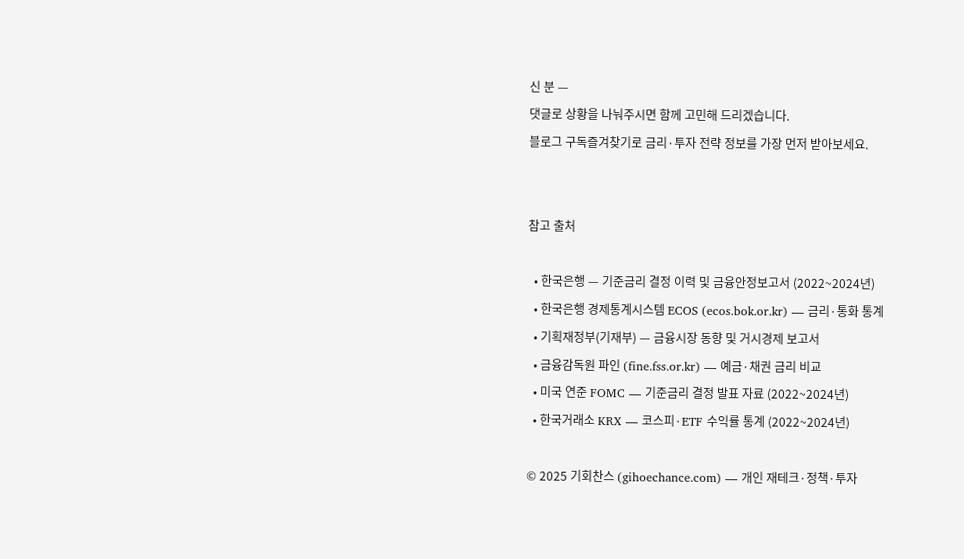신 분 —
댓글로 상황을 나눠주시면 함께 고민해 드리겠습니다.
블로그 구독즐겨찾기로 금리·투자 전략 정보를 가장 먼저 받아보세요.


참고 출처

  • 한국은행 — 기준금리 결정 이력 및 금융안정보고서 (2022~2024년)
  • 한국은행 경제통계시스템 ECOS (ecos.bok.or.kr) — 금리·통화 통계
  • 기획재정부(기재부) — 금융시장 동향 및 거시경제 보고서
  • 금융감독원 파인 (fine.fss.or.kr) — 예금·채권 금리 비교
  • 미국 연준 FOMC — 기준금리 결정 발표 자료 (2022~2024년)
  • 한국거래소 KRX — 코스피·ETF 수익률 통계 (2022~2024년)

© 2025 기회찬스 (gihoechance.com) — 개인 재테크·정책·투자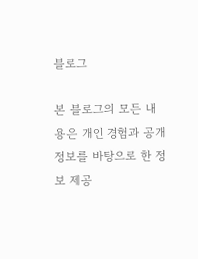블로그

본 블로그의 모든 내용은 개인 경험과 공개 정보를 바탕으로 한 정보 제공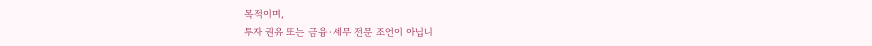목적이며,
투자 권유 또는 금융·세무 전문 조언이 아닙니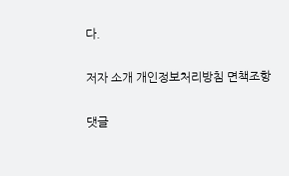다.

저자 소개 개인정보처리방침 면책조항

댓글